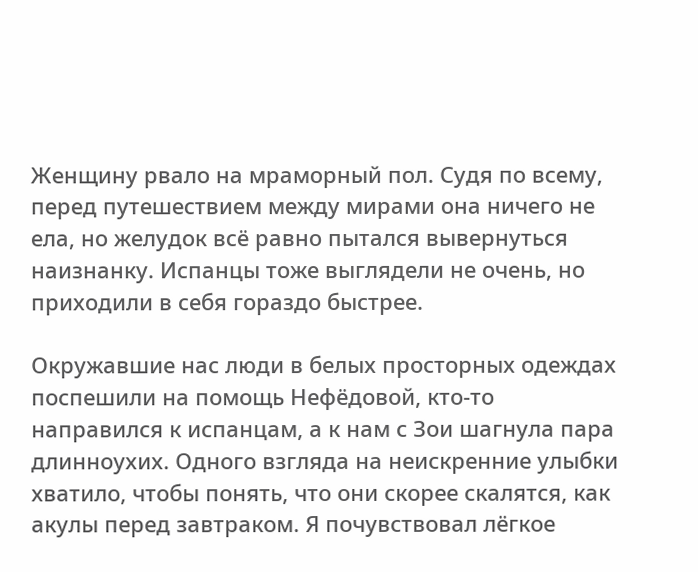Женщину рвало на мраморный пол. Судя по всему, перед путешествием между мирами она ничего не ела, но желудок всё равно пытался вывернуться наизнанку. Испанцы тоже выглядели не очень, но приходили в себя гораздо быстрее.

Окружавшие нас люди в белых просторных одеждах поспешили на помощь Нефёдовой, кто-то направился к испанцам, а к нам с Зои шагнула пара длинноухих. Одного взгляда на неискренние улыбки хватило, чтобы понять, что они скорее скалятся, как акулы перед завтраком. Я почувствовал лёгкое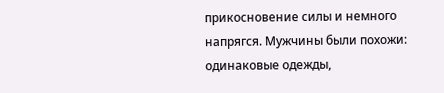прикосновение силы и немного напрягся. Мужчины были похожи: одинаковые одежды,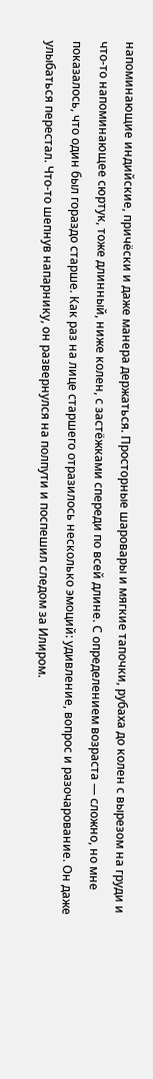напоминающие индийские, причёски и даже манера держаться. Просторные шаровары и мягкие тапочки, рубаха до колен с вырезом на груди и что-то напоминающее сюртук, тоже длинный, ниже колен, с застёжками спереди по всей длине. С определением возраста — сложно, но мне показалось, что один был гораздо старше. Как раз на лице старшего отразилось несколько эмоций: удивление, вопрос и разочарование. Он даже улыбаться перестал. Что-то шепнув напарнику, он развернулся на полпути и поспешил следом за Илиром.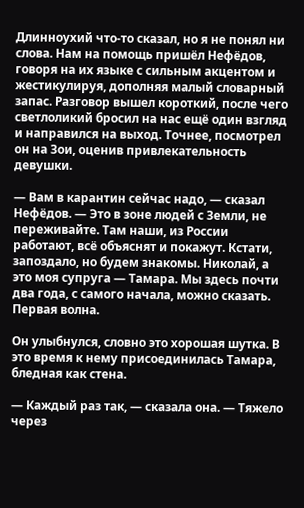Длинноухий что-то сказал, но я не понял ни слова. Нам на помощь пришёл Нефёдов, говоря на их языке с сильным акцентом и жестикулируя, дополняя малый словарный запас. Разговор вышел короткий, после чего светлоликий бросил на нас ещё один взгляд и направился на выход. Точнее, посмотрел он на Зои, оценив привлекательность девушки.

— Вам в карантин сейчас надо, — сказал Нефёдов. — Это в зоне людей с Земли, не переживайте. Там наши, из России работают, всё объяснят и покажут. Кстати, запоздало, но будем знакомы. Николай, а это моя супруга — Тамара. Мы здесь почти два года, с самого начала, можно сказать. Первая волна.

Он улыбнулся, словно это хорошая шутка. В это время к нему присоединилась Тамара, бледная как стена.

— Каждый раз так, — сказала она. — Тяжело через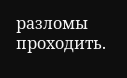разломы проходить.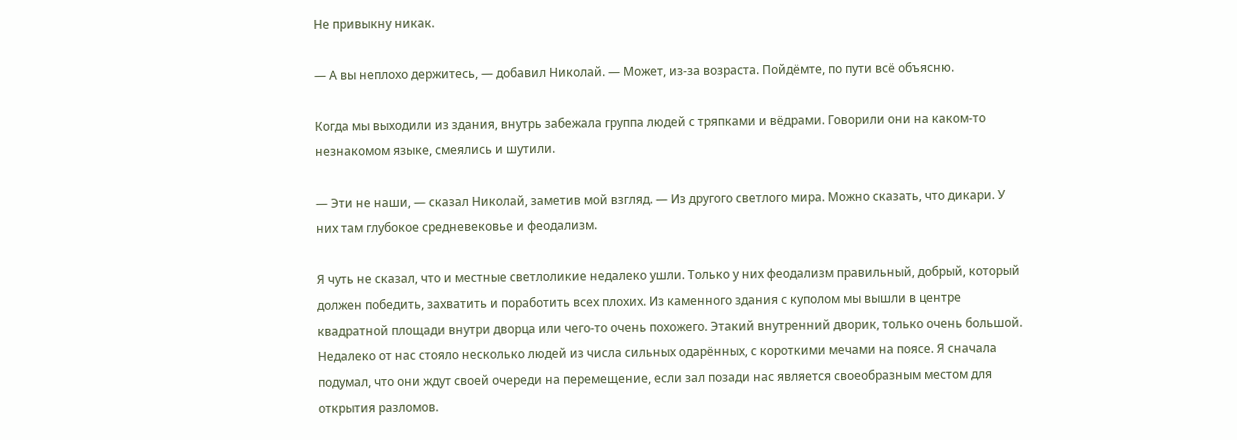Не привыкну никак.

— А вы неплохо держитесь, — добавил Николай. — Может, из-за возраста. Пойдёмте, по пути всё объясню.

Когда мы выходили из здания, внутрь забежала группа людей с тряпками и вёдрами. Говорили они на каком-то незнакомом языке, смеялись и шутили.

— Эти не наши, — сказал Николай, заметив мой взгляд. — Из другого светлого мира. Можно сказать, что дикари. У них там глубокое средневековье и феодализм.

Я чуть не сказал, что и местные светлоликие недалеко ушли. Только у них феодализм правильный, добрый, который должен победить, захватить и поработить всех плохих. Из каменного здания с куполом мы вышли в центре квадратной площади внутри дворца или чего-то очень похожего. Этакий внутренний дворик, только очень большой. Недалеко от нас стояло несколько людей из числа сильных одарённых, с короткими мечами на поясе. Я сначала подумал, что они ждут своей очереди на перемещение, если зал позади нас является своеобразным местом для открытия разломов.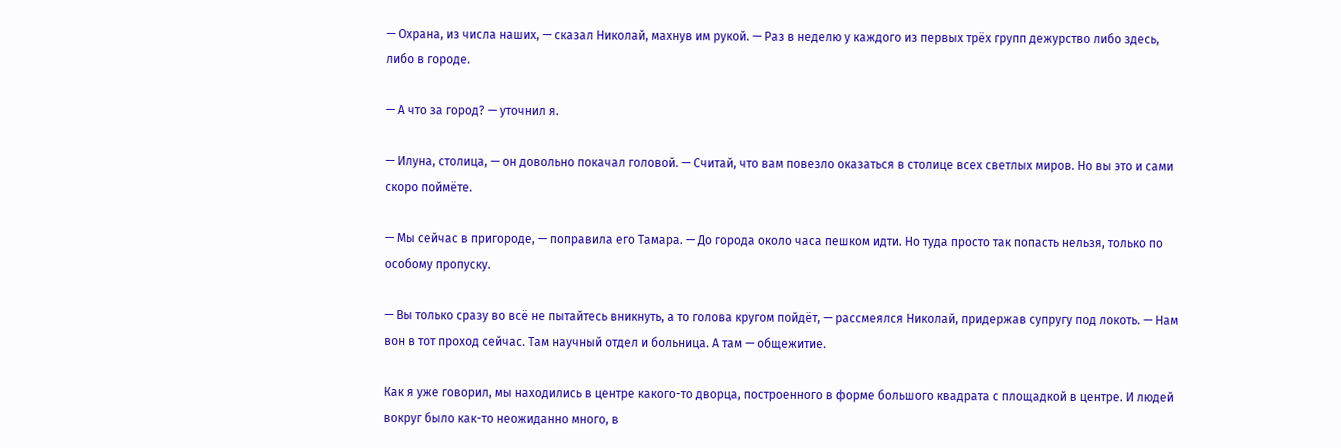— Охрана, из числа наших, — сказал Николай, махнув им рукой. — Раз в неделю у каждого из первых трёх групп дежурство либо здесь, либо в городе.

— А что за город? — уточнил я.

— Илуна, столица, — он довольно покачал головой. — Считай, что вам повезло оказаться в столице всех светлых миров. Но вы это и сами скоро поймёте.

— Мы сейчас в пригороде, — поправила его Тамара. — До города около часа пешком идти. Но туда просто так попасть нельзя, только по особому пропуску.

— Вы только сразу во всё не пытайтесь вникнуть, а то голова кругом пойдёт, — рассмеялся Николай, придержав супругу под локоть. — Нам вон в тот проход сейчас. Там научный отдел и больница. А там — общежитие.

Как я уже говорил, мы находились в центре какого-то дворца, построенного в форме большого квадрата с площадкой в центре. И людей вокруг было как-то неожиданно много, в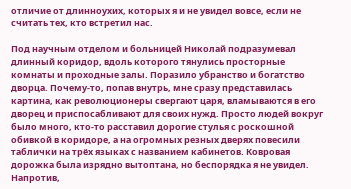отличие от длинноухих, которых я и не увидел вовсе, если не считать тех, кто встретил нас.

Под научным отделом и больницей Николай подразумевал длинный коридор, вдоль которого тянулись просторные комнаты и проходные залы. Поразило убранство и богатство дворца. Почему-то, попав внутрь, мне сразу представилась картина, как революционеры свергают царя, вламываются в его дворец и приспосабливают для своих нужд. Просто людей вокруг было много, кто-то расставил дорогие стулья с роскошной обивкой в коридоре, а на огромных резных дверях повесили таблички на трёх языках с названием кабинетов. Ковровая дорожка была изрядно вытоптана, но беспорядка я не увидел. Напротив,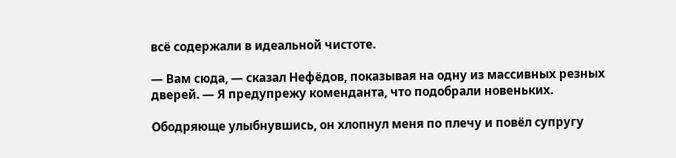всё содержали в идеальной чистоте.

— Вам сюда, — сказал Нефёдов, показывая на одну из массивных резных дверей. — Я предупрежу коменданта, что подобрали новеньких.

Ободряюще улыбнувшись, он хлопнул меня по плечу и повёл супругу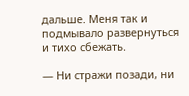дальше. Меня так и подмывало развернуться и тихо сбежать.

— Ни стражи позади, ни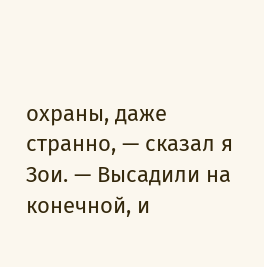охраны, даже странно, — сказал я Зои. — Высадили на конечной, и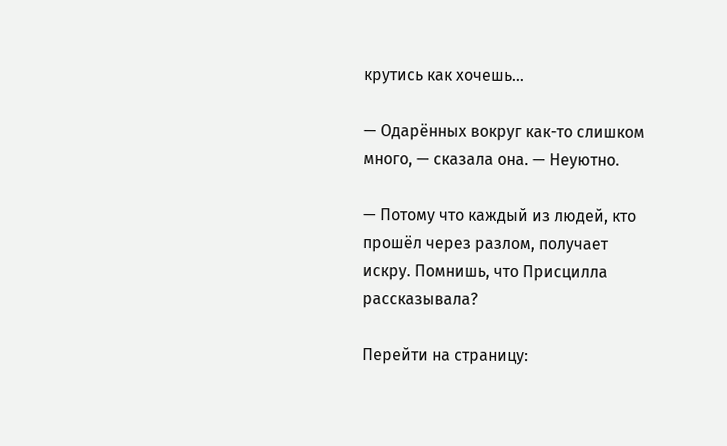крутись как хочешь…

— Одарённых вокруг как-то слишком много, — сказала она. — Неуютно.

— Потому что каждый из людей, кто прошёл через разлом, получает искру. Помнишь, что Присцилла рассказывала?

Перейти на страницу: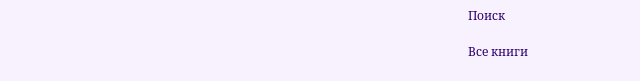Поиск

Все книги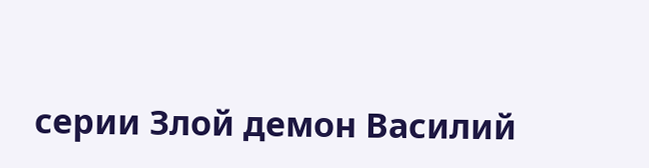серии Злой демон Василий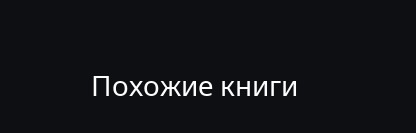Похожие книги